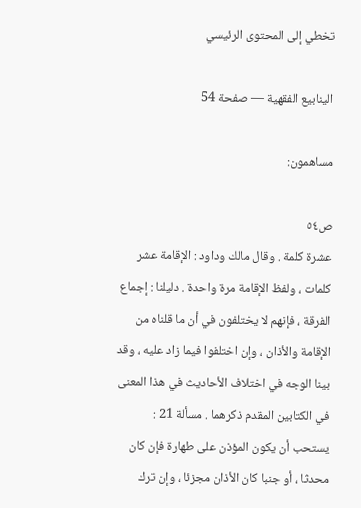تخطي إلى المحتوى الرئيسي

الينابيع الفقهية — صفحة 54

مساهمون:

ص٥٤
عشرة كلمة . وقال مالك وداود : الإقامة عشر كلمات ، ولفظ الإقامة مرة واحدة . دليلنا : إجماع الفرقة ، فإنهم لا يختلفون في أن ما قلناه من الإقامة والأذان ، وإن اختلفوا فيما زاد عليه ، وقد بينا الوجه في اختلاف الأحاديث في هذا المعنى في الكتابين المقدم ذكرهما . مسألة 21 : يستحب أن يكون المؤذن على طهارة فإن كان محدثا ، أو جنبا كان الأذان مجزئا ، وإن ترك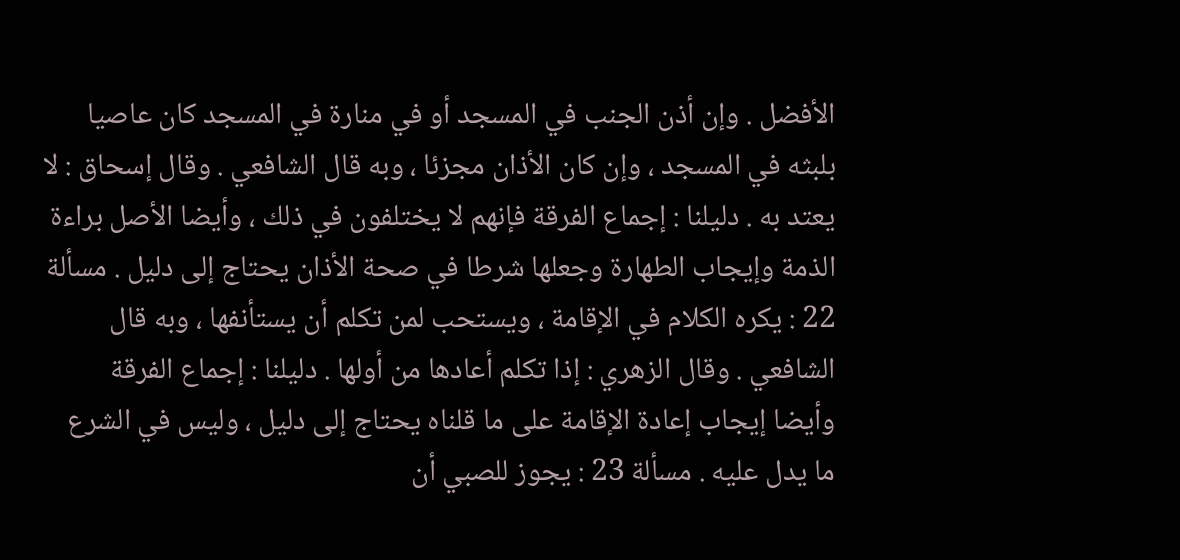الأفضل . وإن أذن الجنب في المسجد أو في منارة في المسجد كان عاصيا بلبثه في المسجد ، وإن كان الأذان مجزئا ، وبه قال الشافعي . وقال إسحاق : لا يعتد به . دليلنا : إجماع الفرقة فإنهم لا يختلفون في ذلك ، وأيضا الأصل براءة الذمة وإيجاب الطهارة وجعلها شرطا في صحة الأذان يحتاج إلى دليل . مسألة 22 : يكره الكلام في الإقامة ، ويستحب لمن تكلم أن يستأنفها ، وبه قال الشافعي . وقال الزهري : إذا تكلم أعادها من أولها . دليلنا : إجماع الفرقة وأيضا إيجاب إعادة الإقامة على ما قلناه يحتاج إلى دليل ، وليس في الشرع ما يدل عليه . مسألة 23 : يجوز للصبي أن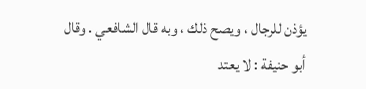يؤذن للرجال ، ويصح ذلك ، وبه قال الشافعي . وقال أبو حنيفة : لا يعتد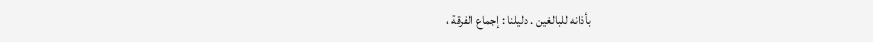بأذانه للبالغين . دليلنا : إجماع الفرقة ،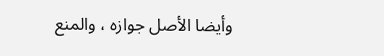وأيضا الأصل جوازه ، والمنع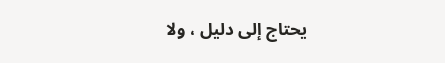يحتاج إلى دليل ، ولا